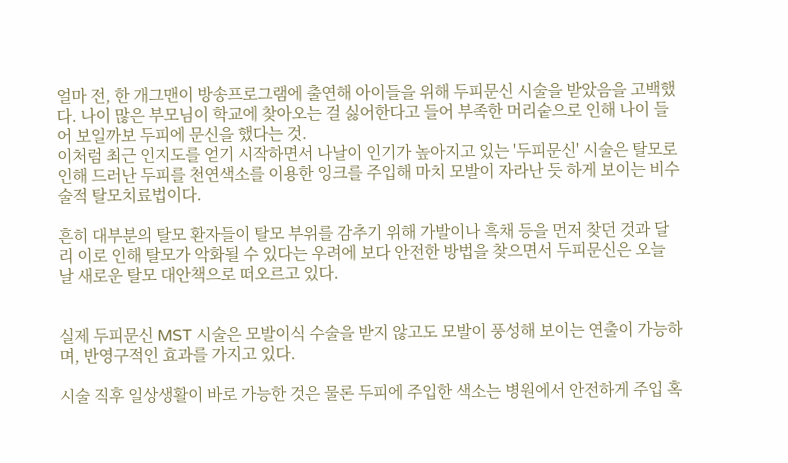얼마 전, 한 개그맨이 방송프로그램에 출연해 아이들을 위해 두피문신 시술을 받았음을 고백했다. 나이 많은 부모님이 학교에 찾아오는 걸 싫어한다고 들어 부족한 머리숱으로 인해 나이 들어 보일까보 두피에 문신을 했다는 것.
이처럼 최근 인지도를 얻기 시작하면서 나날이 인기가 높아지고 있는 '두피문신' 시술은 탈모로 인해 드러난 두피를 천연색소를 이용한 잉크를 주입해 마치 모발이 자라난 듯 하게 보이는 비수술적 탈모치료법이다.

흔히 대부분의 탈모 환자들이 탈모 부위를 감추기 위해 가발이나 흑채 등을 먼저 찾던 것과 달리 이로 인해 탈모가 악화될 수 있다는 우려에 보다 안전한 방법을 찾으면서 두피문신은 오늘 날 새로운 탈모 대안책으로 떠오르고 있다.


실제 두피문신 MST 시술은 모발이식 수술을 받지 않고도 모발이 풍성해 보이는 연출이 가능하며, 반영구적인 효과를 가지고 있다.

시술 직후 일상생활이 바로 가능한 것은 물론 두피에 주입한 색소는 병원에서 안전하게 주입 혹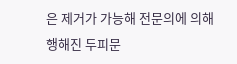은 제거가 가능해 전문의에 의해 행해진 두피문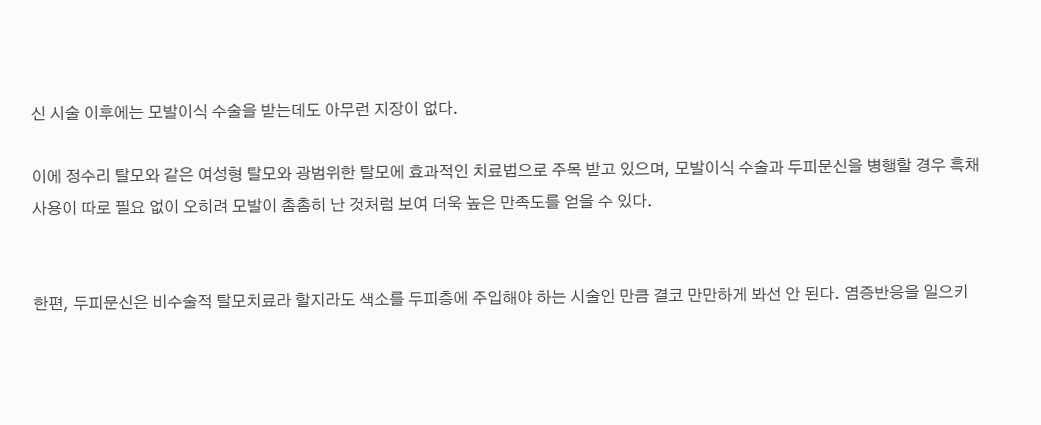신 시술 이후에는 모발이식 수술을 받는데도 아무런 지장이 없다.

이에 정수리 탈모와 같은 여성형 탈모와 광범위한 탈모에 효과적인 치료법으로 주목 받고 있으며, 모발이식 수술과 두피문신을 병행할 경우 흑채 사용이 따로 필요 없이 오히려 모발이 촘촘히 난 것처럼 보여 더욱 높은 만족도를 얻을 수 있다.


한편, 두피문신은 비수술적 탈모치료라 할지라도 색소를 두피층에 주입해야 하는 시술인 만큼 결코 만만하게 봐선 안 된다. 염증반응을 일으키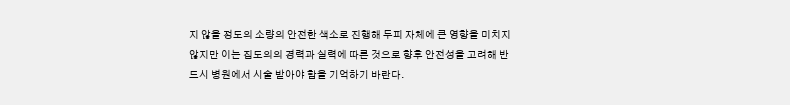지 않을 정도의 소량의 안전한 색소로 진행해 두피 자체에 큰 영향을 미치지 않지만 이는 집도의의 경력과 실력에 따른 것으로 향후 안전성을 고려해 반드시 병원에서 시술 받아야 함을 기억하기 바란다.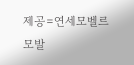제공=연세모벨르 모발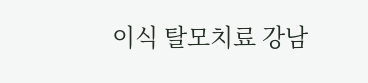이식 탈모치료 강남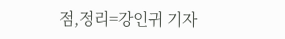점,정리=강인귀 기자